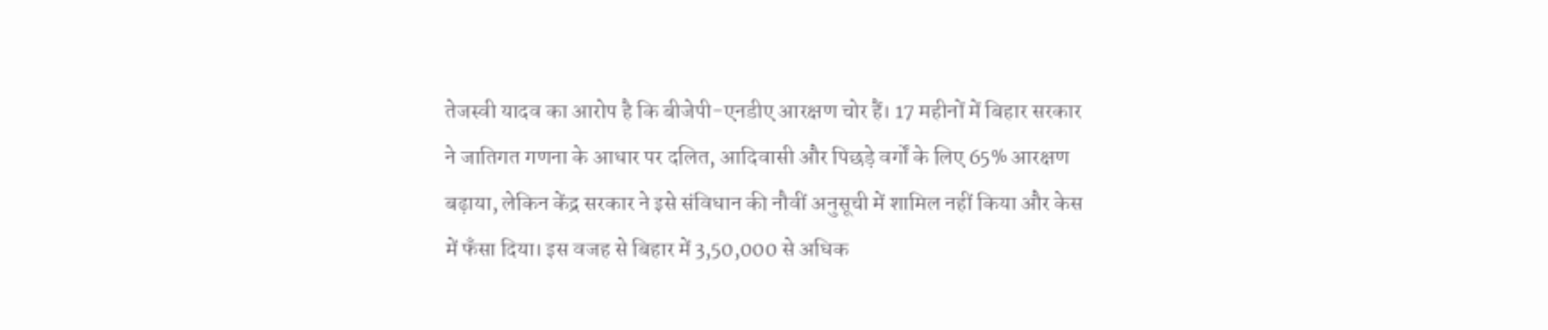तेजस्वी यादव का आरोप है कि बीजेपी-एनडीए आरक्षण चोर हैं। 17 महीनों में बिहार सरकार ने जातिगत गणना के आधार पर दलित, आदिवासी और पिछड़े वर्गों के लिए 65% आरक्षण बढ़ाया, लेकिन केंद्र सरकार ने इसे संविधान की नौवीं अनुसूची में शामिल नहीं किया और केस में फँसा दिया। इस वजह से बिहार में 3,50,000 से अधिक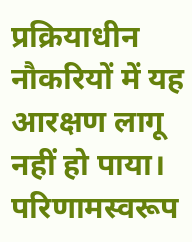प्रक्रियाधीन नौकरियों में यह आरक्षण लागू नहीं हो पाया। परिणामस्वरूप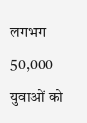लगभग 50,000 युवाओं को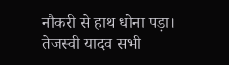नौकरी से हाथ धोना पड़ा। तेजस्वी यादव सभी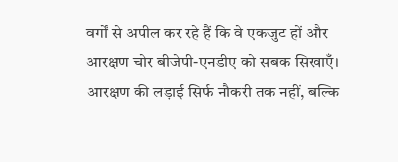वर्गों से अपील कर रहे हैं कि वे एकजुट हों और आरक्षण चोर बीजेपी-एनडीए को सबक सिखाएँ। आरक्षण की लड़ाई सिर्फ नौकरी तक नहीं, बल्कि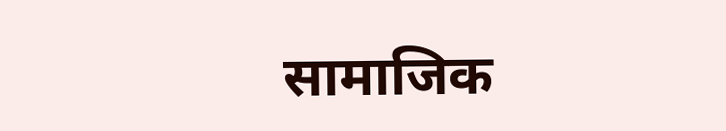सामाजिक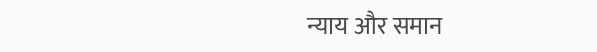न्याय और समान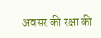अवसर की रक्षा की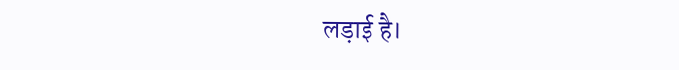लड़ाई है।